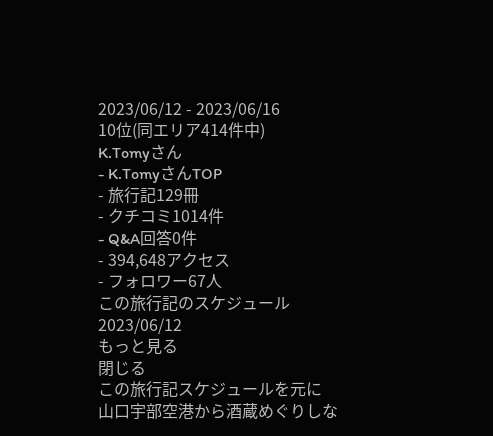2023/06/12 - 2023/06/16
10位(同エリア414件中)
K.Tomyさん
- K.TomyさんTOP
- 旅行記129冊
- クチコミ1014件
- Q&A回答0件
- 394,648アクセス
- フォロワー67人
この旅行記のスケジュール
2023/06/12
もっと見る
閉じる
この旅行記スケジュールを元に
山口宇部空港から酒蔵めぐりしな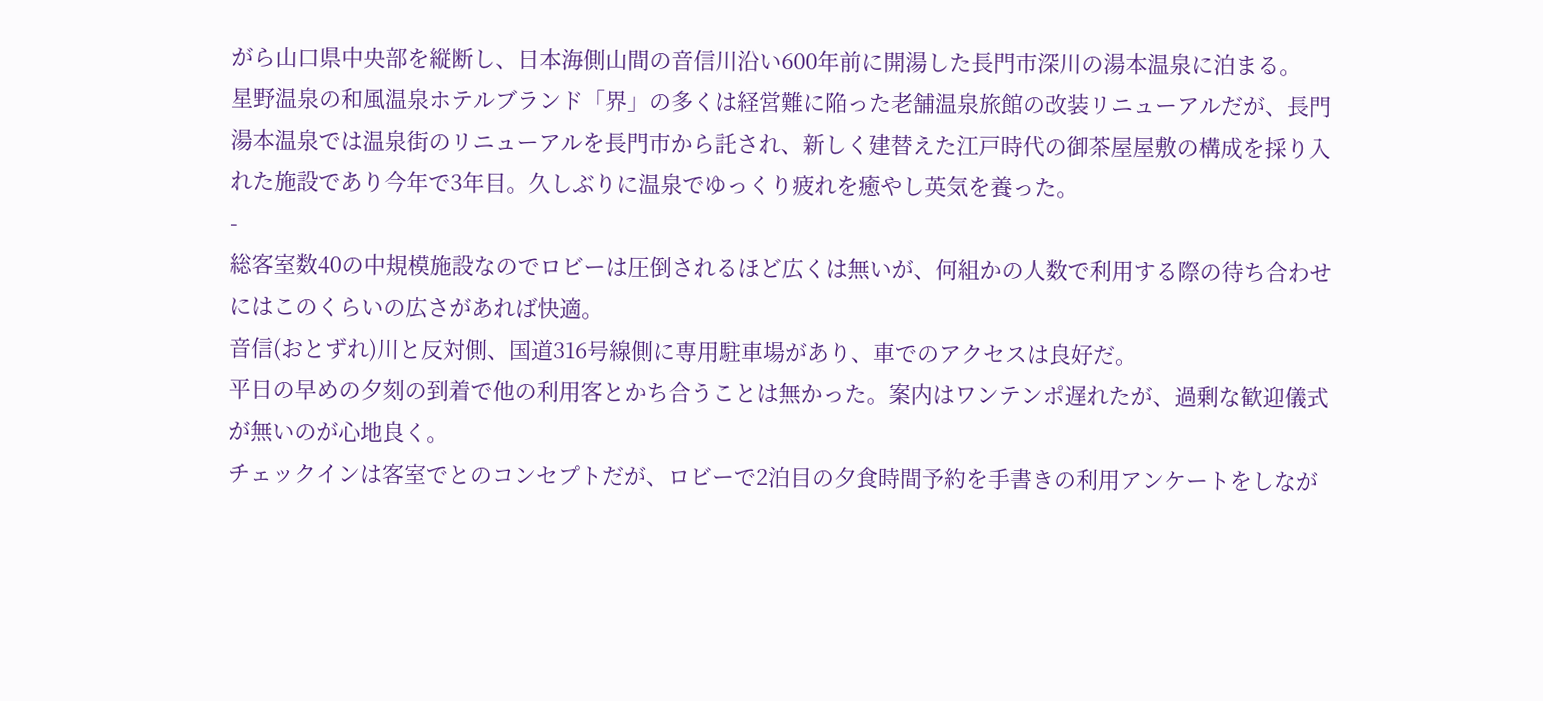がら山口県中央部を縦断し、日本海側山間の音信川沿い600年前に開湯した長門市深川の湯本温泉に泊まる。
星野温泉の和風温泉ホテルブランド「界」の多くは経営難に陥った老舗温泉旅館の改装リニューアルだが、長門湯本温泉では温泉街のリニューアルを長門市から託され、新しく建替えた江戸時代の御茶屋屋敷の構成を採り入れた施設であり今年で3年目。久しぶりに温泉でゆっくり疲れを癒やし英気を養った。
-
総客室数40の中規模施設なのでロビーは圧倒されるほど広くは無いが、何組かの人数で利用する際の待ち合わせにはこのくらいの広さがあれば快適。
音信(おとずれ)川と反対側、国道316号線側に専用駐車場があり、車でのアクセスは良好だ。
平日の早めの夕刻の到着で他の利用客とかち合うことは無かった。案内はワンテンポ遅れたが、過剰な歓迎儀式が無いのが心地良く。
チェックインは客室でとのコンセプトだが、ロビーで2泊目の夕食時間予約を手書きの利用アンケートをしなが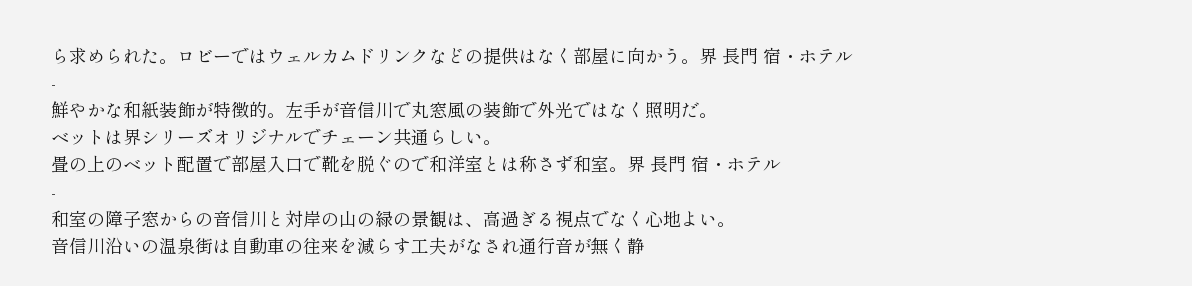ら求められた。ロビーではウェルカムドリンクなどの提供はなく部屋に向かう。界 長門 宿・ホテル
-
鮮やかな和紙装飾が特徴的。左手が音信川で丸窓風の装飾で外光ではなく照明だ。
ベットは界シリーズオリジナルでチェーン共通らしい。
畳の上のベット配置で部屋入口で靴を脱ぐので和洋室とは称さず和室。界 長門 宿・ホテル
-
和室の障子窓からの音信川と対岸の山の緑の景観は、高過ぎる視点でなく心地よい。
音信川沿いの温泉街は自動車の往来を減らす工夫がなされ通行音が無く静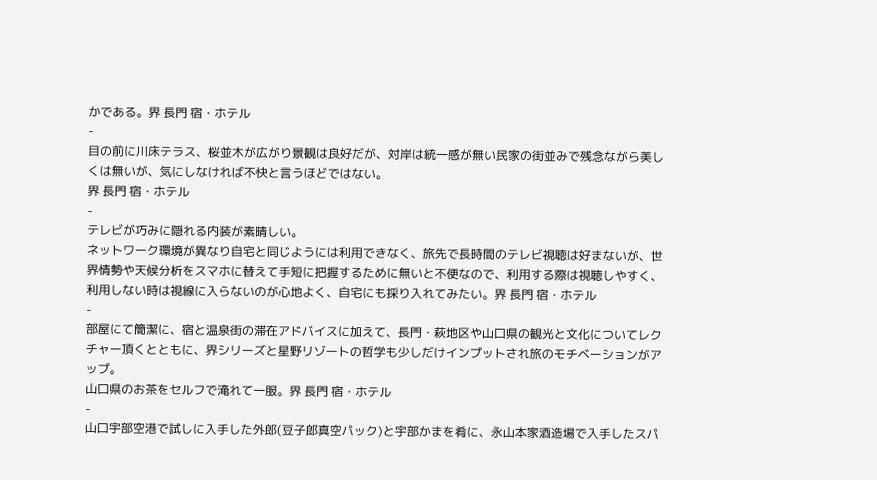かである。界 長門 宿・ホテル
-
目の前に川床テラス、桜並木が広がり景観は良好だが、対岸は統一感が無い民家の街並みで残念ながら美しくは無いが、気にしなければ不快と言うほどではない。
界 長門 宿・ホテル
-
テレビが巧みに隠れる内装が素晴しい。
ネットワーク環境が異なり自宅と同じようには利用できなく、旅先で長時間のテレビ視聴は好まないが、世界情勢や天候分析をスマホに替えて手短に把握するために無いと不便なので、利用する際は視聴しやすく、利用しない時は視線に入らないのが心地よく、自宅にも採り入れてみたい。界 長門 宿・ホテル
-
部屋にて簡潔に、宿と温泉街の滞在アドバイスに加えて、長門・萩地区や山口県の観光と文化についてレクチャー頂くとともに、界シリーズと星野リゾートの哲学も少しだけインプットされ旅のモチベーションがアップ。
山口県のお茶をセルフで淹れて一服。界 長門 宿・ホテル
-
山口宇部空港で試しに入手した外郎(豆子郎真空パック)と宇部かまを肴に、永山本家酒造場で入手したスパ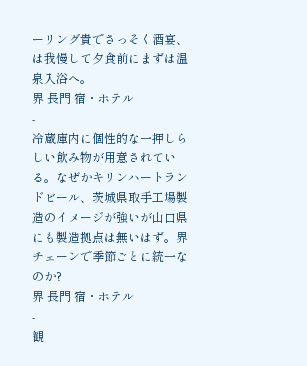ーリング貴でさっそく酒宴、は我慢して夕食前にまずは温泉入浴へ。
界 長門 宿・ホテル
-
冷蔵庫内に個性的な一押しらしい飲み物が用意されている。なぜかキリンハートランドビール、茨城県取手工場製造のイメージが強いが山口県にも製造拠点は無いはず。界チェーンで季節ごとに統一なのか?
界 長門 宿・ホテル
-
観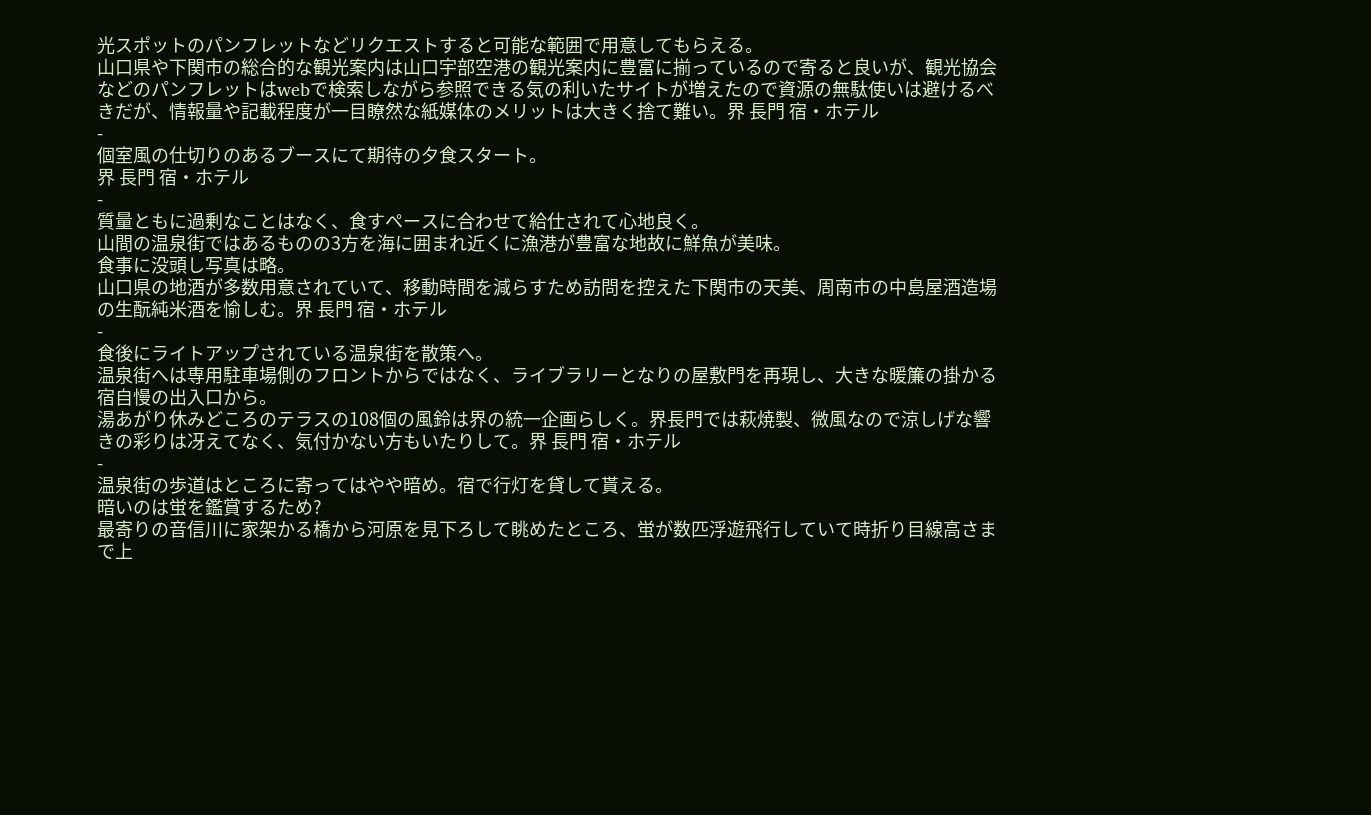光スポットのパンフレットなどリクエストすると可能な範囲で用意してもらえる。
山口県や下関市の総合的な観光案内は山口宇部空港の観光案内に豊富に揃っているので寄ると良いが、観光協会などのパンフレットはwebで検索しながら参照できる気の利いたサイトが増えたので資源の無駄使いは避けるべきだが、情報量や記載程度が一目瞭然な紙媒体のメリットは大きく捨て難い。界 長門 宿・ホテル
-
個室風の仕切りのあるブースにて期待の夕食スタート。
界 長門 宿・ホテル
-
質量ともに過剰なことはなく、食すペースに合わせて給仕されて心地良く。
山間の温泉街ではあるものの3方を海に囲まれ近くに漁港が豊富な地故に鮮魚が美味。
食事に没頭し写真は略。
山口県の地酒が多数用意されていて、移動時間を減らすため訪問を控えた下関市の天美、周南市の中島屋酒造場の生酛純米酒を愉しむ。界 長門 宿・ホテル
-
食後にライトアップされている温泉街を散策へ。
温泉街へは専用駐車場側のフロントからではなく、ライブラリーとなりの屋敷門を再現し、大きな暖簾の掛かる宿自慢の出入口から。
湯あがり休みどころのテラスの108個の風鈴は界の統一企画らしく。界長門では萩焼製、微風なので涼しげな響きの彩りは冴えてなく、気付かない方もいたりして。界 長門 宿・ホテル
-
温泉街の歩道はところに寄ってはやや暗め。宿で行灯を貸して貰える。
暗いのは蛍を鑑賞するため?
最寄りの音信川に家架かる橋から河原を見下ろして眺めたところ、蛍が数匹浮遊飛行していて時折り目線高さまで上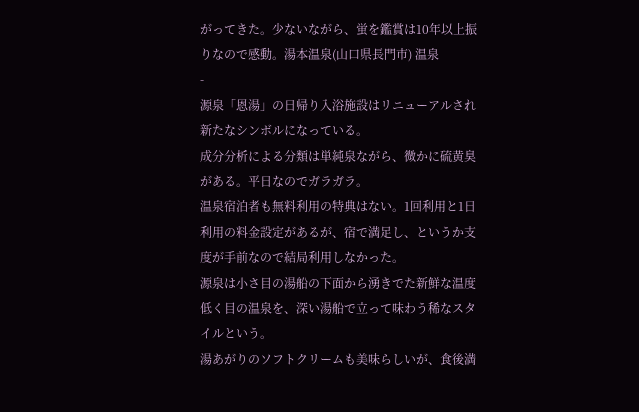がってきた。少ないながら、蛍を鑑賞は10年以上振りなので感動。湯本温泉(山口県長門市) 温泉
-
源泉「恩湯」の日帰り入浴施設はリニューアルされ新たなシンボルになっている。
成分分析による分類は単純泉ながら、微かに硫黄臭がある。平日なのでガラガラ。
温泉宿泊者も無料利用の特典はない。1回利用と1日利用の料金設定があるが、宿で満足し、というか支度が手前なので結局利用しなかった。
源泉は小さ目の湯船の下面から湧きでた新鮮な温度低く目の温泉を、深い湯船で立って味わう稀なスタイルという。
湯あがりのソフトクリームも美味らしいが、食後満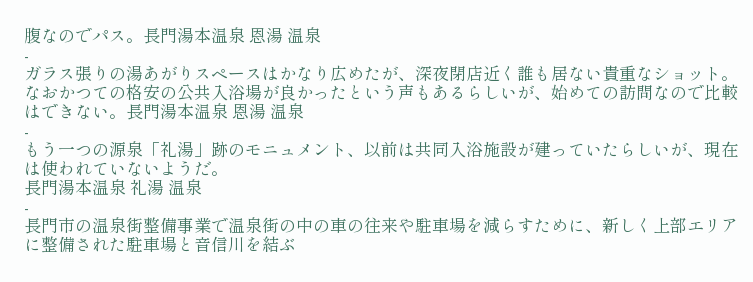腹なのでパス。長門湯本温泉 恩湯 温泉
-
ガラス張りの湯あがりスペースはかなり広めたが、深夜閉店近く誰も居ない貴重なショット。
なおかつての格安の公共入浴場が良かったという声もあるらしいが、始めての訪問なので比較はできない。長門湯本温泉 恩湯 温泉
-
もう一つの源泉「礼湯」跡のモニュメント、以前は共同入浴施設が建っていたらしいが、現在は使われていないようだ。
長門湯本温泉 礼湯 温泉
-
長門市の温泉街整備事業で温泉街の中の車の往来や駐車場を減らすために、新しく上部エリアに整備された駐車場と音信川を結ぶ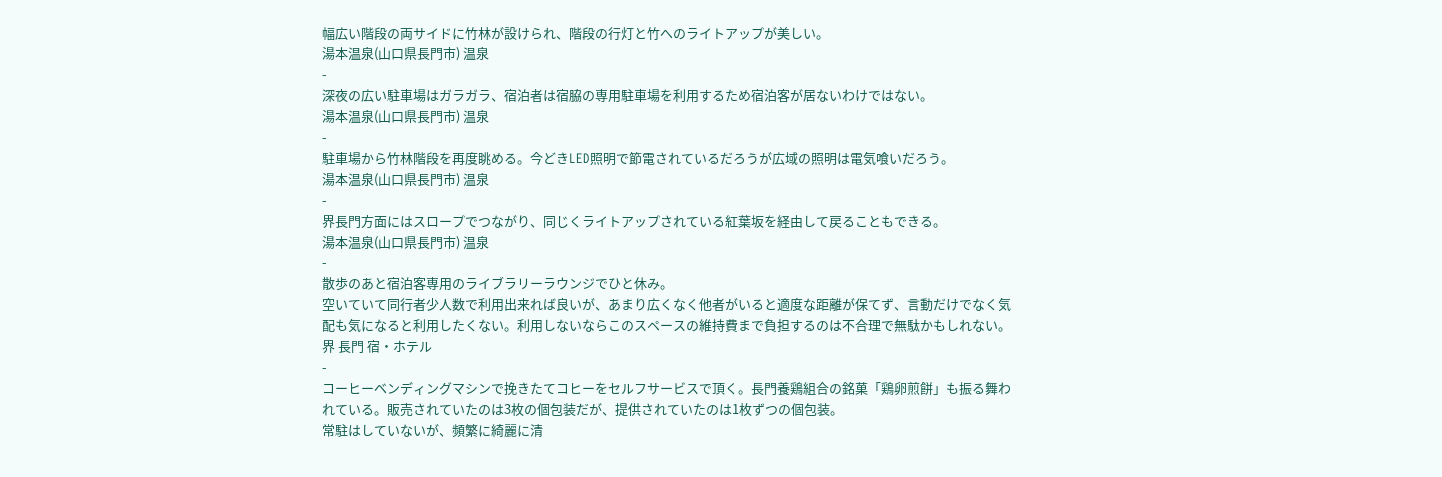幅広い階段の両サイドに竹林が設けられ、階段の行灯と竹へのライトアップが美しい。
湯本温泉(山口県長門市) 温泉
-
深夜の広い駐車場はガラガラ、宿泊者は宿脇の専用駐車場を利用するため宿泊客が居ないわけではない。
湯本温泉(山口県長門市) 温泉
-
駐車場から竹林階段を再度眺める。今どきLED照明で節電されているだろうが広域の照明は電気喰いだろう。
湯本温泉(山口県長門市) 温泉
-
界長門方面にはスロープでつながり、同じくライトアップされている紅葉坂を経由して戻ることもできる。
湯本温泉(山口県長門市) 温泉
-
散歩のあと宿泊客専用のライブラリーラウンジでひと休み。
空いていて同行者少人数で利用出来れば良いが、あまり広くなく他者がいると適度な距離が保てず、言動だけでなく気配も気になると利用したくない。利用しないならこのスペースの維持費まで負担するのは不合理で無駄かもしれない。界 長門 宿・ホテル
-
コーヒーベンディングマシンで挽きたてコヒーをセルフサービスで頂く。長門養鶏組合の銘菓「鶏卵煎餅」も振る舞われている。販売されていたのは3枚の個包装だが、提供されていたのは1枚ずつの個包装。
常駐はしていないが、頻繁に綺麗に清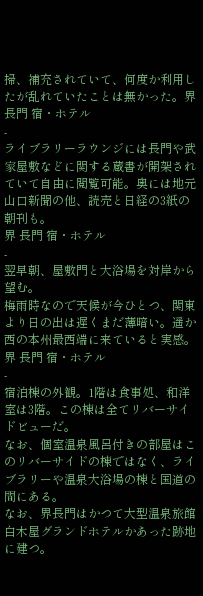掃、補充されていて、何度か利用したが乱れていたことは無かった。界 長門 宿・ホテル
-
ライブラリーラウンジには長門や武家屋敷などに関する蔵書が開架されていて自由に閲覧可能。奥には地元山口新聞の他、読売と日経の3紙の朝刊も。
界 長門 宿・ホテル
-
翌早朝、屋敷門と大浴場を対岸から望む。
梅雨時なので天候が今ひとつ、関東より日の出は遅くまだ薄暗い。遥か西の本州最西端に来ていると実感。界 長門 宿・ホテル
-
宿泊棟の外観。1階は食事処、和洋室は3階。この棟は全てリバーサイドビューだ。
なお、個室温泉風呂付きの部屋はこのリバーサイドの棟ではなく、ライブラリーや温泉大浴場の棟と国道の間にある。
なお、界長門はかつて大型温泉旅館白木屋グランドホテルかあった跡地に建つ。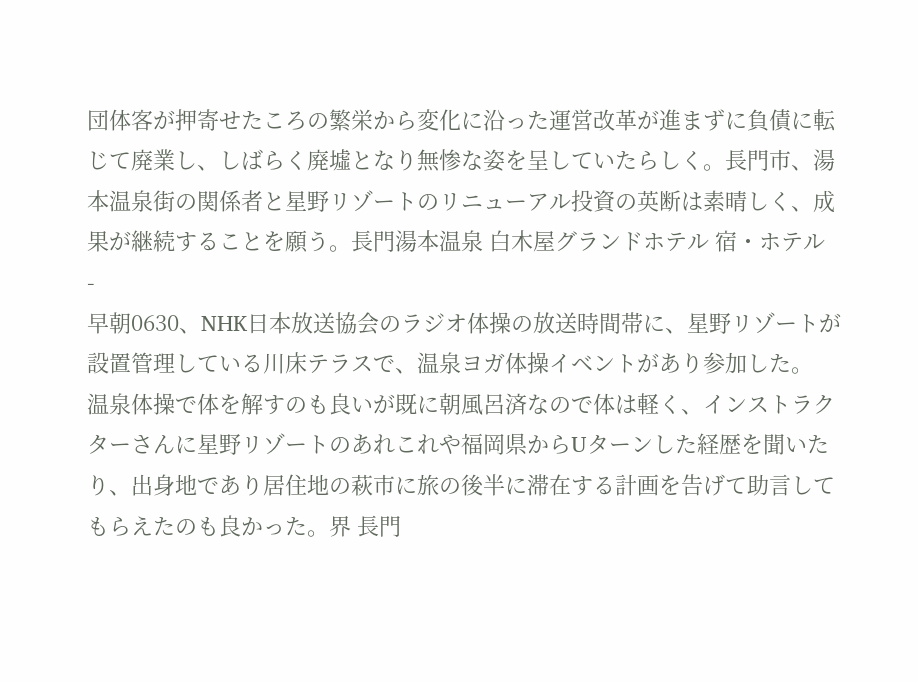団体客が押寄せたころの繁栄から変化に沿った運営改革が進まずに負債に転じて廃業し、しばらく廃墟となり無惨な姿を呈していたらしく。長門市、湯本温泉街の関係者と星野リゾートのリニューアル投資の英断は素晴しく、成果が継続することを願う。長門湯本温泉 白木屋グランドホテル 宿・ホテル
-
早朝0630、NHK日本放送協会のラジオ体操の放送時間帯に、星野リゾートが設置管理している川床テラスで、温泉ヨガ体操イベントがあり参加した。
温泉体操で体を解すのも良いが既に朝風呂済なので体は軽く、インストラクターさんに星野リゾートのあれこれや福岡県からUターンした経歴を聞いたり、出身地であり居住地の萩市に旅の後半に滞在する計画を告げて助言してもらえたのも良かった。界 長門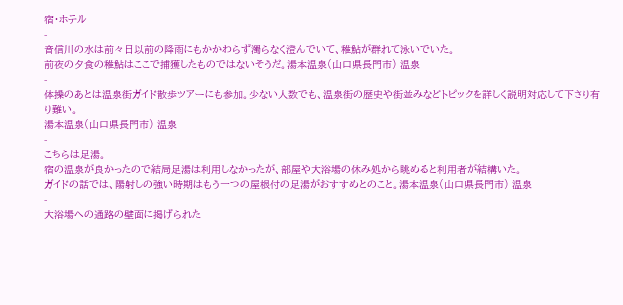宿・ホテル
-
音信川の水は前々日以前の降雨にもかかわらず濁らなく澄んでいて、稚鮎が群れて泳いでいた。
前夜の夕食の稚鮎はここで捕獲したものではないそうだ。湯本温泉(山口県長門市) 温泉
-
体操のあとは温泉街ガイド散歩ツアーにも参加。少ない人数でも、温泉街の歴史や街並みなどトピックを詳しく説明対応して下さり有り難い。
湯本温泉(山口県長門市) 温泉
-
こちらは足湯。
宿の温泉が良かったので結局足湯は利用しなかったが、部屋や大浴場の休み処から眺めると利用者が結構いた。
ガイドの話では、陽射しの強い時期はもう一つの屋根付の足湯がおすすめとのこと。湯本温泉(山口県長門市) 温泉
-
大浴場への通路の壁面に掲げられた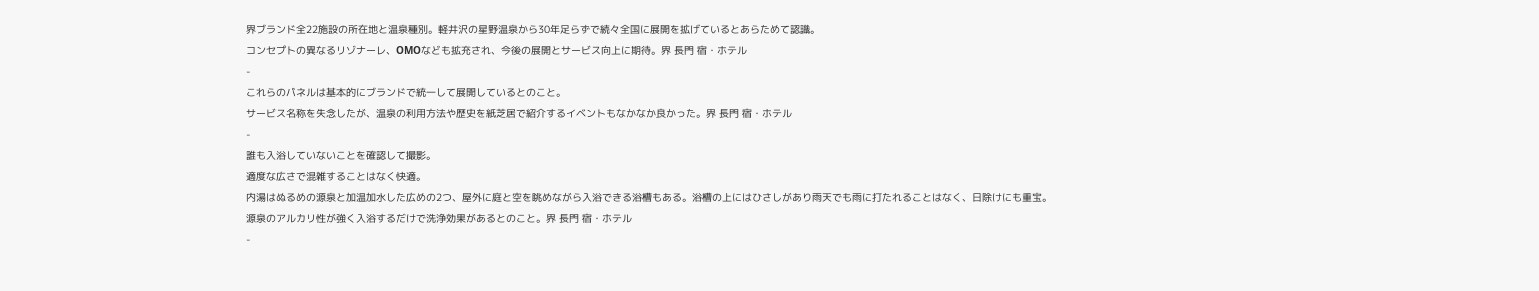界ブランド全22施設の所在地と温泉種別。軽井沢の星野温泉から30年足らずで続々全国に展開を拡げているとあらためて認識。
コンセプトの異なるリゾナーレ、OMOなども拡充され、今後の展開とサービス向上に期待。界 長門 宿・ホテル
-
これらのパネルは基本的にブランドで統一して展開しているとのこと。
サービス名称を失念したが、温泉の利用方法や歴史を紙芝居で紹介するイベントもなかなか良かった。界 長門 宿・ホテル
-
誰も入浴していないことを確認して撮影。
適度な広さで混雑することはなく快適。
内湯はぬるめの源泉と加温加水した広めの2つ、屋外に庭と空を眺めながら入浴できる浴槽もある。浴槽の上にはひさしがあり雨天でも雨に打たれることはなく、日除けにも重宝。
源泉のアルカリ性が強く入浴するだけで洗浄効果があるとのこと。界 長門 宿・ホテル
-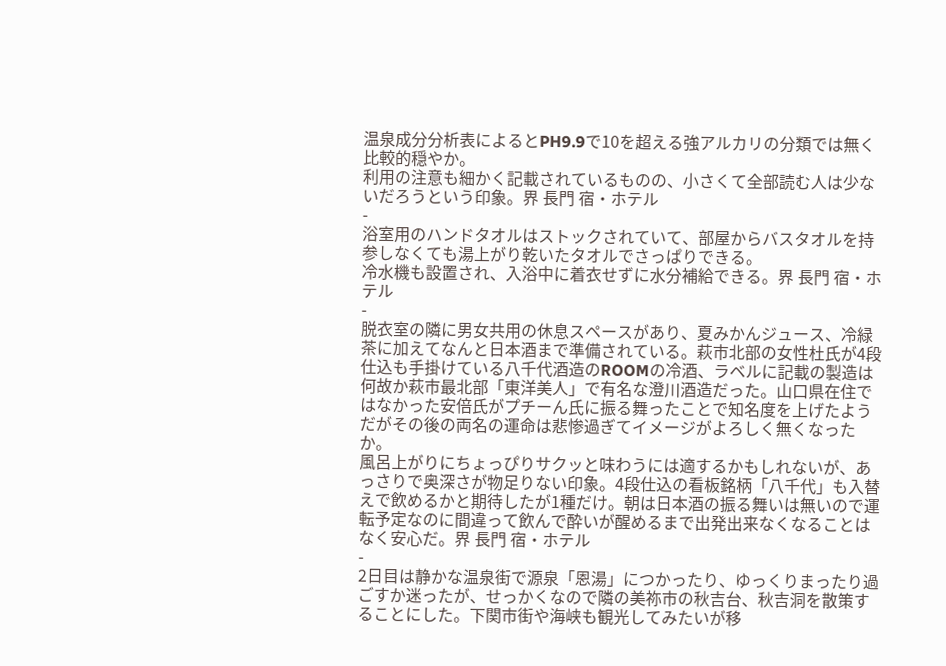温泉成分分析表によるとPH9.9で10を超える強アルカリの分類では無く比較的穏やか。
利用の注意も細かく記載されているものの、小さくて全部読む人は少ないだろうという印象。界 長門 宿・ホテル
-
浴室用のハンドタオルはストックされていて、部屋からバスタオルを持参しなくても湯上がり乾いたタオルでさっぱりできる。
冷水機も設置され、入浴中に着衣せずに水分補給できる。界 長門 宿・ホテル
-
脱衣室の隣に男女共用の休息スペースがあり、夏みかんジュース、冷緑茶に加えてなんと日本酒まで準備されている。萩市北部の女性杜氏が4段仕込も手掛けている八千代酒造のROOMの冷酒、ラベルに記載の製造は何故か萩市最北部「東洋美人」で有名な澄川酒造だった。山口県在住ではなかった安倍氏がプチーん氏に振る舞ったことで知名度を上げたようだがその後の両名の運命は悲惨過ぎてイメージがよろしく無くなったか。
風呂上がりにちょっぴりサクッと味わうには適するかもしれないが、あっさりで奥深さが物足りない印象。4段仕込の看板銘柄「八千代」も入替えで飲めるかと期待したが1種だけ。朝は日本酒の振る舞いは無いので運転予定なのに間違って飲んで酔いが醒めるまで出発出来なくなることはなく安心だ。界 長門 宿・ホテル
-
2日目は静かな温泉街で源泉「恩湯」につかったり、ゆっくりまったり過ごすか迷ったが、せっかくなので隣の美祢市の秋吉台、秋吉洞を散策することにした。下関市街や海峡も観光してみたいが移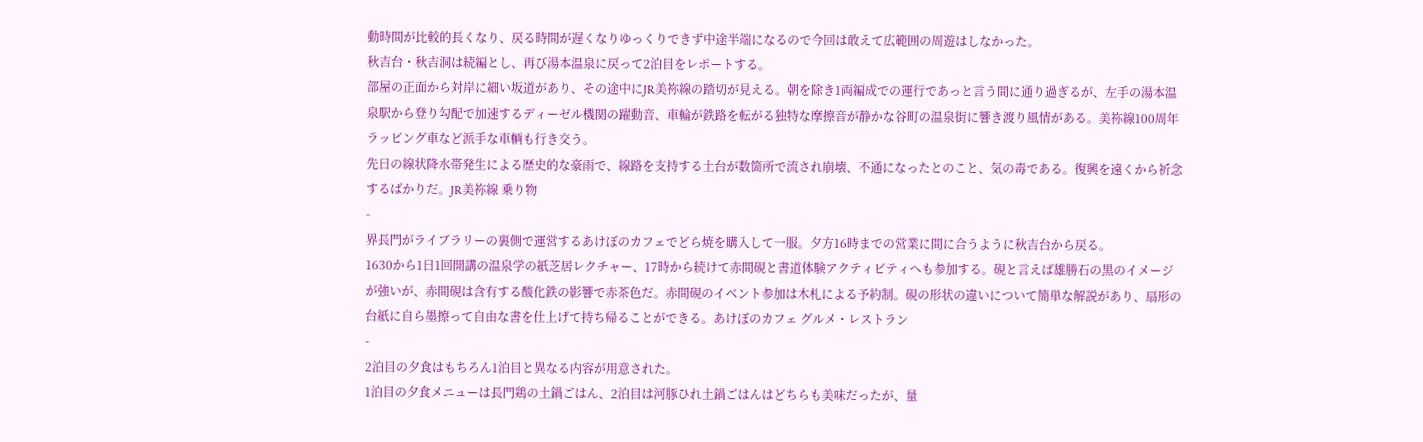動時間が比較的長くなり、戻る時間が遅くなりゆっくりできず中途半端になるので今回は敢えて広範囲の周遊はしなかった。
秋吉台・秋吉洞は続編とし、再び湯本温泉に戻って2泊目をレポートする。
部屋の正面から対岸に細い坂道があり、その途中にJR美祢線の踏切が見える。朝を除き1両編成での運行であっと言う間に通り過ぎるが、左手の湯本温泉駅から登り勾配で加速するディーゼル機関の躍動音、車輪が鉄路を転がる独特な摩擦音が静かな谷町の温泉街に響き渡り風情がある。美祢線100周年ラッピング車など派手な車輌も行き交う。
先日の線状降水帯発生による歴史的な豪雨で、線路を支持する土台が数箇所で流され崩壊、不通になったとのこと、気の毒である。復興を遠くから祈念するばかりだ。JR美祢線 乗り物
-
界長門がライブラリーの裏側で運営するあけぼのカフェでどら焼を購入して一服。夕方16時までの営業に間に合うように秋吉台から戻る。
1630から1日1回開講の温泉学の紙芝居レクチャー、17時から続けて赤間硯と書道体験アクティビティへも参加する。硯と言えば雄勝石の黒のイメージが強いが、赤間硯は含有する酸化鉄の影響で赤茶色だ。赤間硯のイベント参加は木札による予約制。硯の形状の違いについて簡単な解説があり、扇形の台紙に自ら墨擦って自由な書を仕上げて持ち帰ることができる。あけぼのカフェ グルメ・レストラン
-
2泊目の夕食はもちろん1泊目と異なる内容が用意された。
1泊目の夕食メニューは長門鶏の土鍋ごはん、2泊目は河豚ひれ土鍋ごはんはどちらも美味だったが、量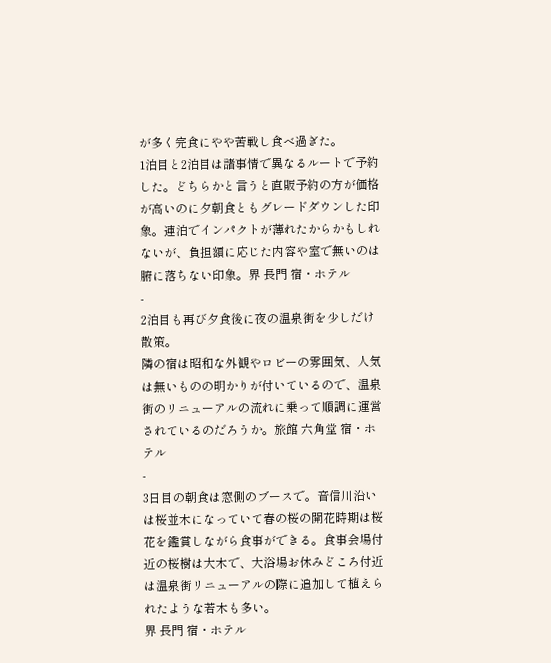が多く完食にやや苦戦し食べ過ぎた。
1泊目と2泊目は諸事情で異なるルートで予約した。どちらかと言うと直販予約の方が価格が高いのに夕朝食ともグレードダウンした印象。連泊でインパクトが薄れたからかもしれないが、負担額に応じた内容や室で無いのは腑に落ちない印象。界 長門 宿・ホテル
-
2泊目も再び夕食後に夜の温泉街を少しだけ散策。
隣の宿は昭和な外観やロビーの雰囲気、人気は無いものの明かりが付いているので、温泉街のリニューアルの流れに乗って順調に運営されているのだろうか。旅館 六角堂 宿・ホテル
-
3日目の朝食は窓側のブースで。音信川沿いは桜並木になっていて春の桜の開花時期は桜花を鑑賞しながら食事ができる。食事会場付近の桜樹は大木で、大浴場お休みどころ付近は温泉街リニューアルの際に追加して植えられたような若木も多い。
界 長門 宿・ホテル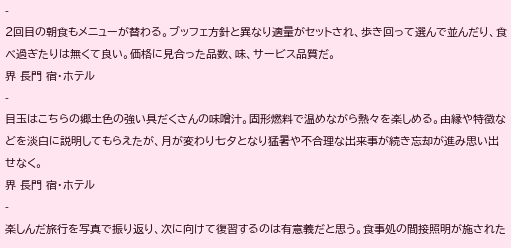-
2回目の朝食もメニューが替わる。ブッフェ方針と異なり適量がセットされ、歩き回って選んで並んだり、食べ過ぎたりは無くて良い。価格に見合った品数、味、サービス品質だ。
界 長門 宿・ホテル
-
目玉はこちらの郷土色の強い具だくさんの味噌汁。固形燃料で温めながら熱々を楽しめる。由縁や特徴などを淡白に説明してもらえたが、月が変わり七夕となり猛暑や不合理な出来事が続き忘却が進み思い出せなく。
界 長門 宿・ホテル
-
楽しんだ旅行を写真で振り返り、次に向けて復習するのは有意義だと思う。食事処の間接照明が施された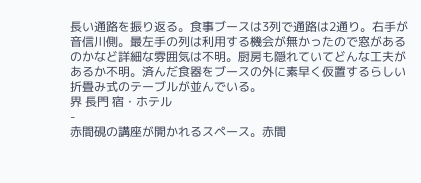長い通路を振り返る。食事ブースは3列で通路は2通り。右手が音信川側。最左手の列は利用する機会が無かったので窓があるのかなど詳細な雰囲気は不明。厨房も隠れていてどんな工夫があるか不明。済んだ食器をブースの外に素早く仮置するらしい折畳み式のテーブルが並んでいる。
界 長門 宿・ホテル
-
赤間硯の講座が開かれるスペース。赤間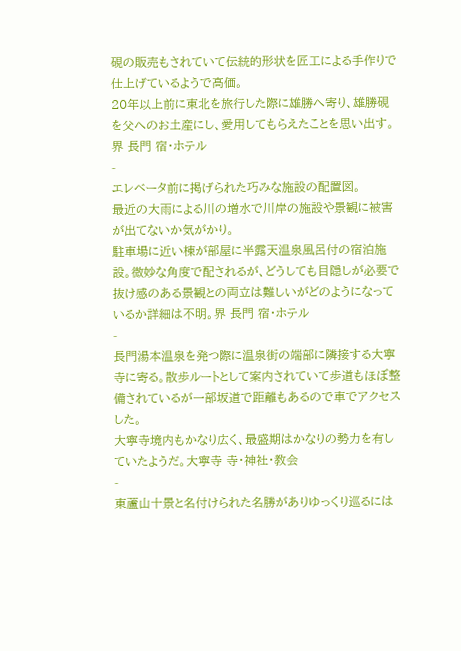硯の販売もされていて伝統的形状を匠工による手作りで仕上げているようで高価。
20年以上前に東北を旅行した際に雄勝へ寄り、雄勝硯を父へのお土産にし、愛用してもらえたことを思い出す。界 長門 宿・ホテル
-
エレベータ前に掲げられた巧みな施設の配置図。
最近の大雨による川の増水で川岸の施設や景観に被害が出てないか気がかり。
駐車場に近い棟が部屋に半露天温泉風呂付の宿泊施設。微妙な角度で配されるが、どうしても目隠しが必要で抜け感のある景観との両立は難しいがどのようになっているか詳細は不明。界 長門 宿・ホテル
-
長門湯本温泉を発つ際に温泉街の端部に隣接する大寧寺に寄る。散歩ルートとして案内されていて歩道もほぼ整備されているが一部坂道で距離もあるので車でアクセスした。
大寧寺境内もかなり広く、最盛期はかなりの勢力を有していたようだ。大寧寺 寺・神社・教会
-
東蘆山十景と名付けられた名勝がありゆっくり巡るには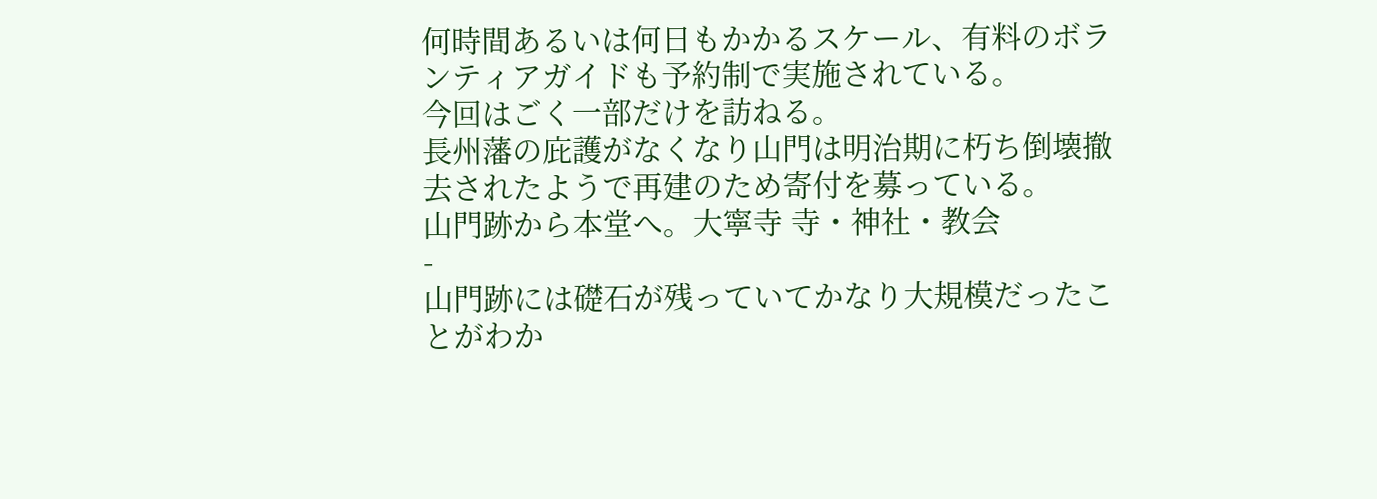何時間あるいは何日もかかるスケール、有料のボランティアガイドも予約制で実施されている。
今回はごく一部だけを訪ねる。
長州藩の庇護がなくなり山門は明治期に朽ち倒壊撤去されたようで再建のため寄付を募っている。
山門跡から本堂へ。大寧寺 寺・神社・教会
-
山門跡には礎石が残っていてかなり大規模だったことがわか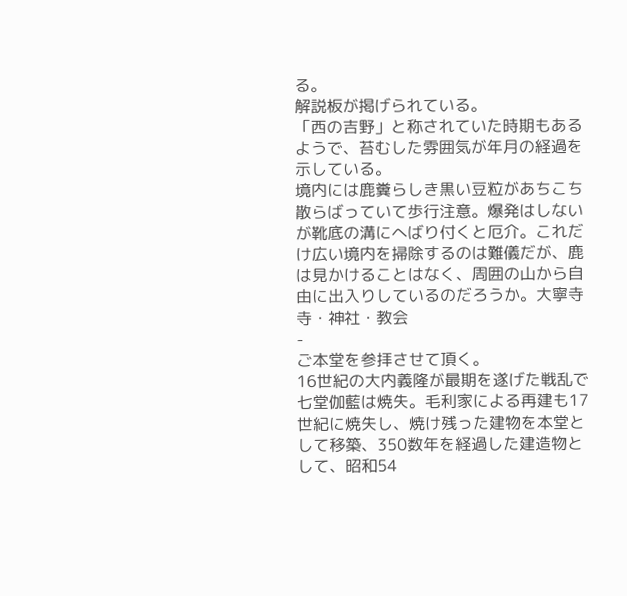る。
解説板が掲げられている。
「西の吉野」と称されていた時期もあるようで、苔むした雰囲気が年月の経過を示している。
境内には鹿糞らしき黒い豆粒があちこち散らばっていて歩行注意。爆発はしないが靴底の溝にへばり付くと厄介。これだけ広い境内を掃除するのは難儀だが、鹿は見かけることはなく、周囲の山から自由に出入りしているのだろうか。大寧寺 寺・神社・教会
-
ご本堂を参拝させて頂く。
16世紀の大内義隆が最期を遂げた戦乱で七堂伽藍は焼失。毛利家による再建も17世紀に焼失し、焼け残った建物を本堂として移築、350数年を経過した建造物として、昭和54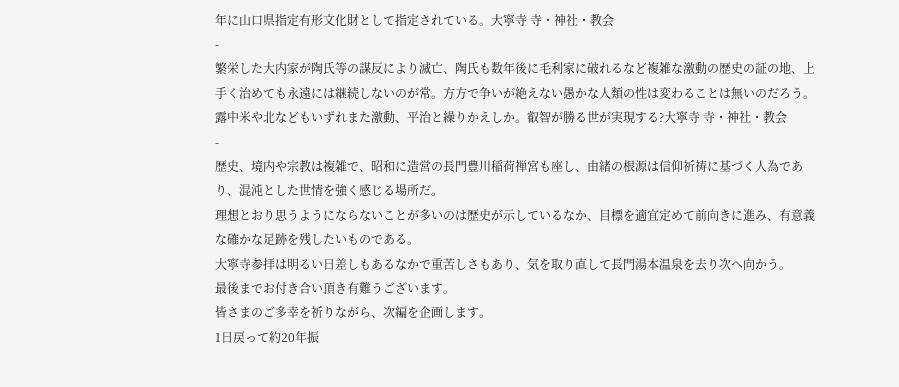年に山口県指定有形文化財として指定されている。大寧寺 寺・神社・教会
-
繁栄した大内家が陶氏等の謀反により滅亡、陶氏も数年後に毛利家に破れるなど複雑な激動の歴史の証の地、上手く治めても永遠には継続しないのが常。方方で争いが絶えない愚かな人類の性は変わることは無いのだろう。
露中米や北などもいずれまた激動、平治と繰りかえしか。叡智が勝る世が実現する?大寧寺 寺・神社・教会
-
歴史、境内や宗教は複雑で、昭和に造営の長門豊川稲荷禅宮も座し、由緒の根源は信仰祈祷に基づく人為であり、混沌とした世情を強く感じる場所だ。
理想とおり思うようにならないことが多いのは歴史が示しているなか、目標を適宜定めて前向きに進み、有意義な確かな足跡を残したいものである。
大寧寺参拝は明るい日差しもあるなかで重苦しさもあり、気を取り直して長門湯本温泉を去り次へ向かう。
最後までお付き合い頂き有難うございます。
皆さまのご多幸を祈りながら、次編を企画します。
1日戻って約20年振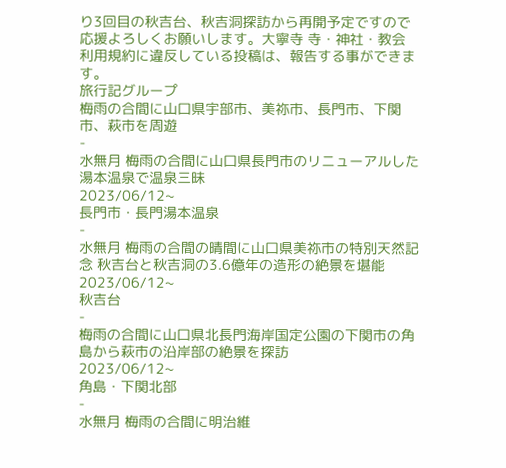り3回目の秋吉台、秋吉洞探訪から再開予定ですので応援よろしくお願いします。大寧寺 寺・神社・教会
利用規約に違反している投稿は、報告する事ができます。
旅行記グループ
梅雨の合間に山口県宇部市、美祢市、長門市、下関市、萩市を周遊
-
水無月 梅雨の合間に山口県長門市のリニューアルした湯本温泉で温泉三昧
2023/06/12~
長門市・長門湯本温泉
-
水無月 梅雨の合間の晴間に山口県美祢市の特別天然記念 秋吉台と秋吉洞の3.6億年の造形の絶景を堪能
2023/06/12~
秋吉台
-
梅雨の合間に山口県北長門海岸国定公園の下関市の角島から萩市の沿岸部の絶景を探訪
2023/06/12~
角島・下関北部
-
水無月 梅雨の合間に明治維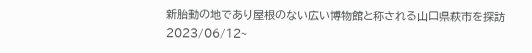新胎動の地であり屋根のない広い博物館と称される山口県萩市を探訪
2023/06/12~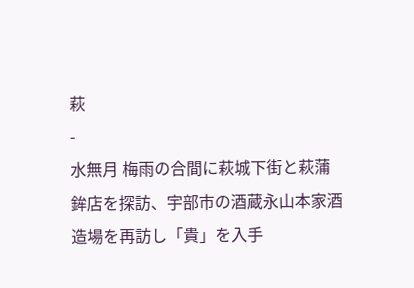萩
-
水無月 梅雨の合間に萩城下街と萩蒲鉾店を探訪、宇部市の酒蔵永山本家酒造場を再訪し「貴」を入手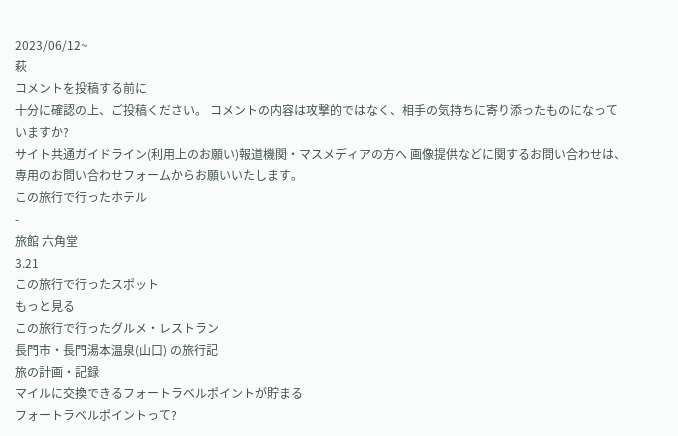2023/06/12~
萩
コメントを投稿する前に
十分に確認の上、ご投稿ください。 コメントの内容は攻撃的ではなく、相手の気持ちに寄り添ったものになっていますか?
サイト共通ガイドライン(利用上のお願い)報道機関・マスメディアの方へ 画像提供などに関するお問い合わせは、専用のお問い合わせフォームからお願いいたします。
この旅行で行ったホテル
-
旅館 六角堂
3.21
この旅行で行ったスポット
もっと見る
この旅行で行ったグルメ・レストラン
長門市・長門湯本温泉(山口) の旅行記
旅の計画・記録
マイルに交換できるフォートラベルポイントが貯まる
フォートラベルポイントって?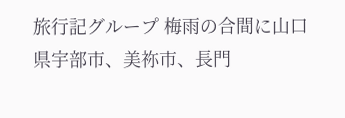旅行記グループ 梅雨の合間に山口県宇部市、美祢市、長門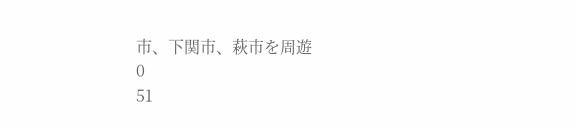市、下関市、萩市を周遊
0
51